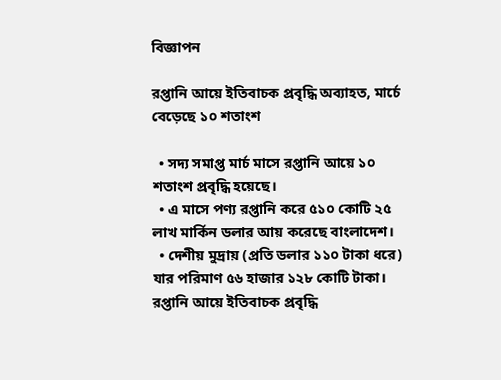বিজ্ঞাপন

রপ্তানি আয়ে ইতিবাচক প্রবৃদ্ধি অব্যাহত, মার্চে বেড়েছে ১০ শতাংশ

  • সদ্য সমাপ্ত মার্চ মাসে রপ্তানি আয়ে ১০ শতাংশ প্রবৃদ্ধি হয়েছে।
  • এ মাসে পণ্য রপ্তানি করে ৫১০ কোটি ২৫ লাখ মার্কিন ডলার আয় করেছে বাংলাদেশ।
  • দেশীয় মুদ্রায় (প্র‌তি ডলার ১১০ টাকা ধ‌রে) যার পরিমাণ ৫৬ হাজার ১২৮ কোটি টাকা।
রপ্তানি আয়ে ইতিবাচক প্রবৃদ্ধি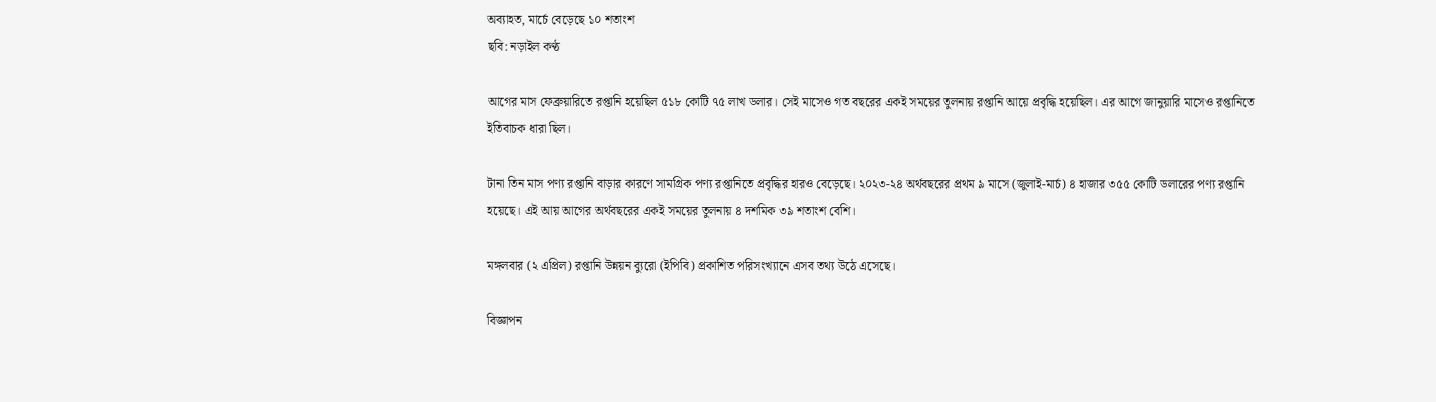অব্যাহত, মার্চে বেড়েছে ১০ শতাংশ
ছবি: নড়াইল কণ্ঠ

আগের মাস ফেব্রুয়ারিতে রপ্তানি হয়েছিল ৫১৮ কোটি ৭৫ লাখ ডলার। সেই মাসেও গত বছরের একই সময়ের তুলনায় রপ্তানি আয়ে প্রবৃদ্ধি হয়েছিল। এর আগে জানুয়ারি মাসেও রপ্তানিতে ইতিবাচক ধারা ছিল।

টানা তিন মাস পণ্য রপ্তানি বাড়ার কারণে সামগ্রিক পণ্য রপ্তানিতে প্রবৃদ্ধির হারও বেড়েছে। ২০২৩-২৪ অর্থবছরের প্রথম ৯ মাসে (জুলাই-মার্চ) ৪ হাজার ৩৫৫ কোটি ডলারের পণ্য রপ্তানি হয়েছে। এই আয় আগের অর্থবছরের একই সময়ের তুলনায় ৪ দশমিক ৩৯ শতাংশ বেশি।

মঙ্গলবার (২ এপ্রিল) রপ্তানি উন্নয়ন ব্যুরো (ইপিবি) প্রকাশিত পরিসংখ্যানে এসব তথ্য উঠে এসেছে।

বিজ্ঞাপন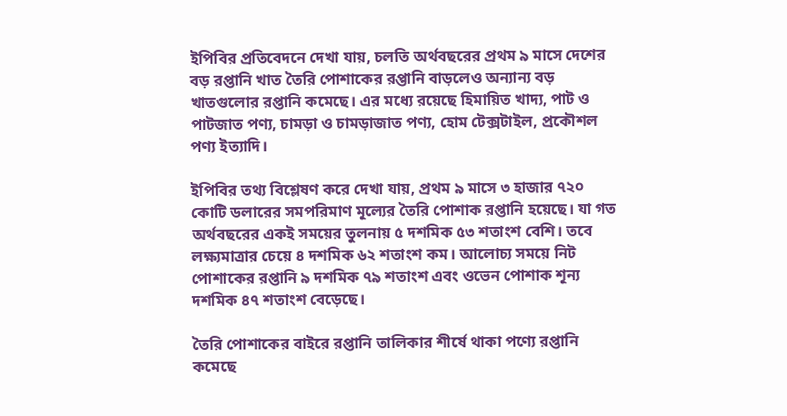ইপিবির প্রতিবেদনে দেখা যায়, চলতি অর্থবছরের প্রথম ৯ মাসে দেশের বড় রপ্তানি খাত তৈরি পোশাকের রপ্তানি বাড়লেও অন্যান্য বড় খাতগুলোর রপ্তানি কমেছে। এর মধ্যে রয়েছে হিমায়িত খাদ্য, পাট ও পাটজাত পণ্য, চামড়া ও চামড়াজাত পণ্য, হোম টেক্সটাইল, প্রকৌশল পণ্য ইত্যাদি।

ইপিবির তথ্য বিশ্লেষণ করে দেখা যায়, প্রথম ৯ মাসে ৩ হাজার ৭২০ কোটি ডলারের সমপরিমাণ মূল্যের তৈরি পোশাক রপ্তানি হয়েছে। যা গত অর্থবছরের একই সময়ের তুলনায় ৫ দশমিক ৫৩ শতাংশ বেশি। তবে লক্ষ্যমাত্রার চেয়ে ৪ দশমিক ৬২ শতাংশ কম। আলোচ্য সময়ে নিট পোশাকের রপ্তানি ৯ দশমিক ৭৯ শতাংশ এবং ওভেন পোশাক শূন্য দশমিক ৪৭ শতাংশ বেড়েছে।

তৈরি পোশাকের বাইরে রপ্তানি তালিকার শীর্ষে থাকা পণ্যে রপ্তানি কমেছে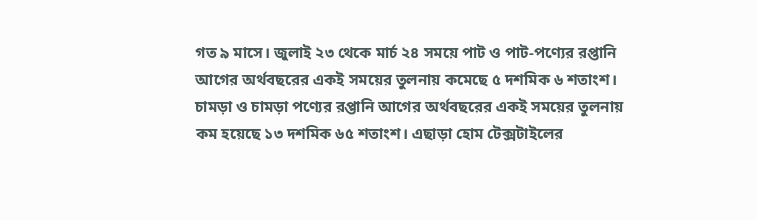গত ৯ মাসে। জুলাই ২৩ থেকে মার্চ ২৪ সময়ে পাট ও পাট-পণ্যের রপ্তানি আগের অর্থবছরের একই সময়ের তুলনায় কমেছে ৫ দশমিক ৬ শতাংশ। চামড়া ও চামড়া পণ্যের রপ্তানি আগের অর্থবছরের একই সময়ের তুলনায় কম হয়েছে ১৩ দশমিক ৬৫ শতাংশ। এছাড়া হোম টেক্সটাইলের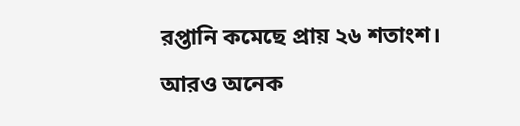রপ্তানি কমেছে প্রায় ২৬ শতাংশ। আরও অনেক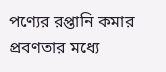পণ্যের রপ্তানি কমার প্রবণতার মধ্যে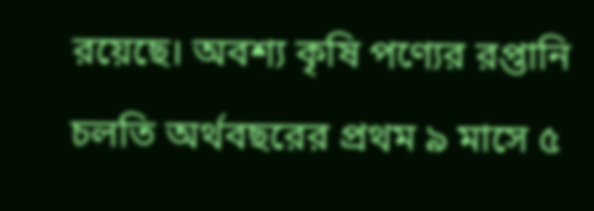রয়েছে। অবশ্য কৃষি পণ্যের রপ্তানি চলতি অর্থবছরের প্রথম ৯ মাসে ৫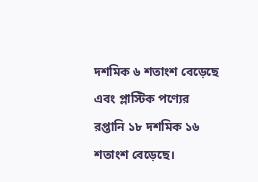দশমিক ৬ শতাংশ বেড়েছে এবং প্লাস্টিক পণ্যের রপ্তানি ১৮ দশমিক ১৬ শতাংশ বেড়েছে।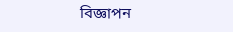বিজ্ঞাপন